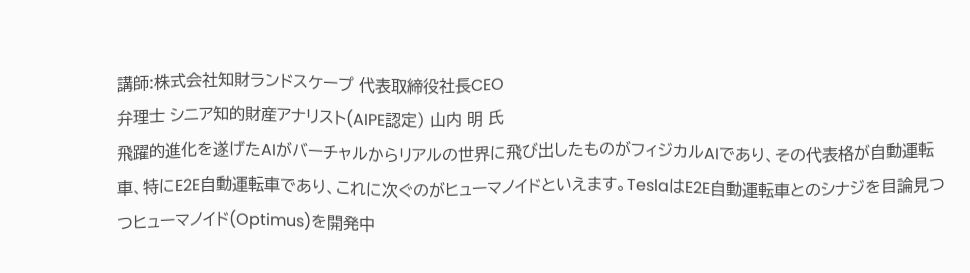講師:株式会社知財ランドスケープ 代表取締役社長CEO
弁理士 シニア知的財産アナリスト(AIPE認定) 山内 明 氏
飛躍的進化を遂げたAIがバーチャルからリアルの世界に飛び出したものがフィジカルAIであり、その代表格が自動運転車、特にE2E自動運転車であり、これに次ぐのがヒューマノイドといえます。TeslaはE2E自動運転車とのシナジを目論見つつヒューマノイド(Optimus)を開発中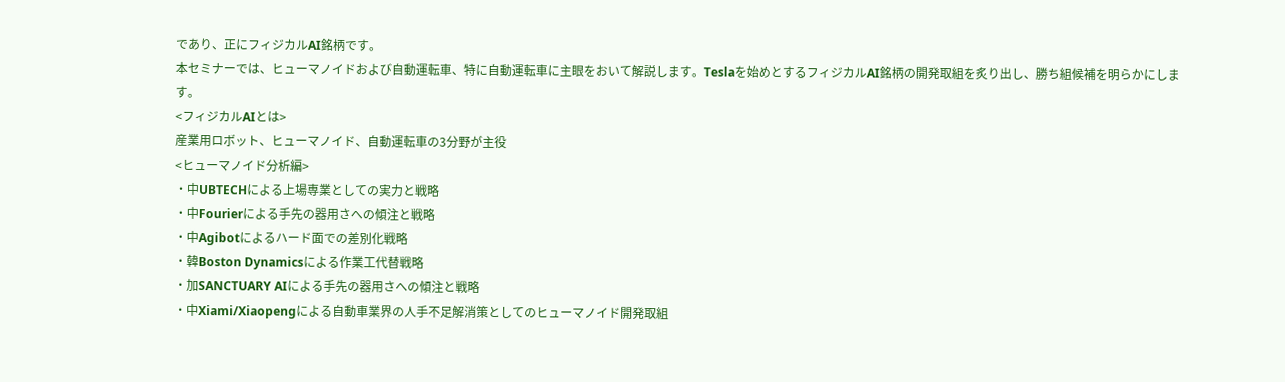であり、正にフィジカルAI銘柄です。
本セミナーでは、ヒューマノイドおよび自動運転車、特に自動運転車に主眼をおいて解説します。Teslaを始めとするフィジカルAI銘柄の開発取組を炙り出し、勝ち組候補を明らかにします。
<フィジカルAIとは>
産業用ロボット、ヒューマノイド、自動運転車の3分野が主役
<ヒューマノイド分析編>
・中UBTECHによる上場専業としての実力と戦略
・中Fourierによる手先の器用さへの傾注と戦略
・中Agibotによるハード面での差別化戦略
・韓Boston Dynamicsによる作業工代替戦略
・加SANCTUARY AIによる手先の器用さへの傾注と戦略
・中Xiami/Xiaopengによる自動車業界の人手不足解消策としてのヒューマノイド開発取組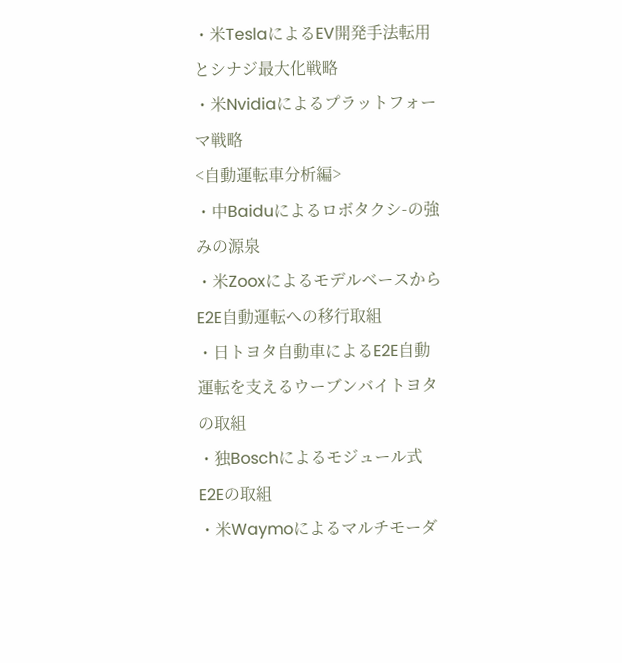・米TeslaによるEV開発手法転用とシナジ最大化戦略
・米Nvidiaによるプラットフォーマ戦略
<自動運転車分析編>
・中Baiduによるロボタクシ-の強みの源泉
・米ZooxによるモデルベースからE2E自動運転への移行取組
・日トヨタ自動車によるE2E自動運転を支えるウーブンバイトヨタの取組
・独Boschによるモジュール式E2Eの取組
・米Waymoによるマルチモーダ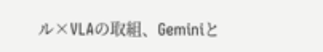ル×VLAの取組、Geminiと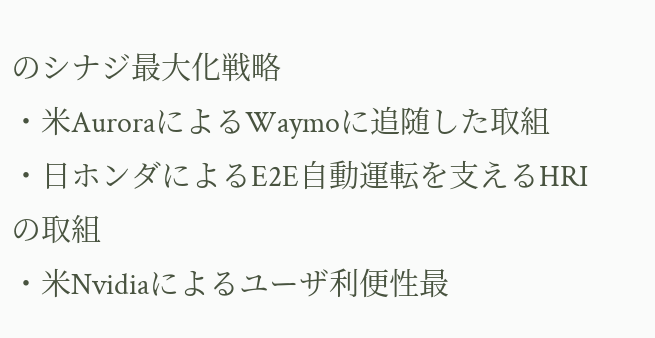のシナジ最大化戦略
・米AuroraによるWaymoに追随した取組
・日ホンダによるE2E自動運転を支えるHRIの取組
・米Nvidiaによるユーザ利便性最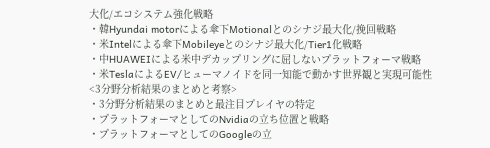大化/エコシステム強化戦略
・韓Hyundai motorによる傘下Motionalとのシナジ最大化/挽回戦略
・米Intelによる傘下Mobileyeとのシナジ最大化/Tier1化戦略
・中HUAWEIによる米中デカップリングに屈しないプラットフォーマ戦略
・米TeslaによるEV/ヒューマノイドを同一知能で動かす世界観と実現可能性
<3分野分析結果のまとめと考察>
・3分野分析結果のまとめと最注目プレイヤの特定
・プラットフォーマとしてのNvidiaの立ち位置と戦略
・プラットフォーマとしてのGoogleの立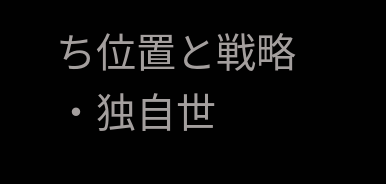ち位置と戦略
・独自世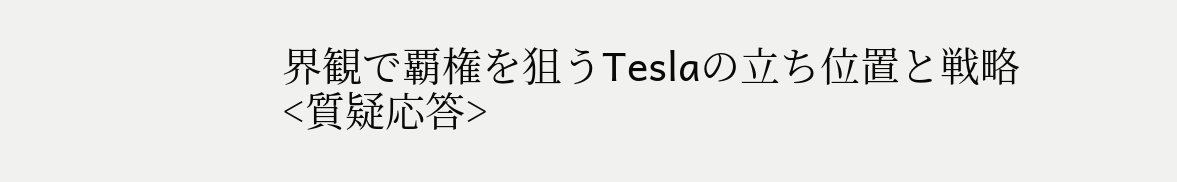界観で覇権を狙うTeslaの立ち位置と戦略
<質疑応答>